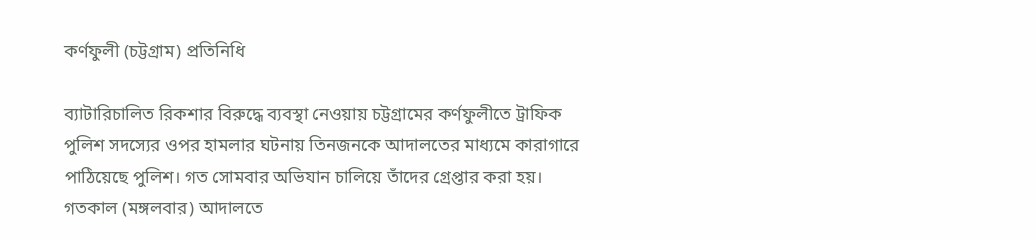কর্ণফুলী (চট্টগ্রাম) প্রতিনিধি

ব্যাটারিচালিত রিকশার বিরুদ্ধে ব্যবস্থা নেওয়ায় চট্টগ্রামের কর্ণফুলীতে ট্রাফিক পুলিশ সদস্যের ওপর হামলার ঘটনায় তিনজনকে আদালতের মাধ্যমে কারাগারে পাঠিয়েছে পুলিশ। গত সোমবার অভিযান চালিয়ে তাঁদের গ্রেপ্তার করা হয়। গতকাল (মঙ্গলবার) আদালতে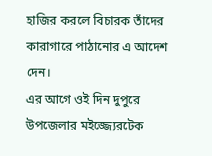হাজির করলে বিচারক তাঁদের কারাগারে পাঠানোর এ আদেশ দেন।
এর আগে ওই দিন দুপুরে উপজেলার মইজ্জ্যেরটেক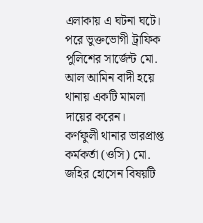এলাকায় এ ঘটনা ঘটে। পরে ভুক্তভোগী ট্রাফিক পুলিশের সার্জেন্ট মো. আল আমিন বাদী হয়ে থানায় একটি মামলা দায়ের করেন।
কর্ণফুলী থানার ভারপ্রাপ্ত কর্মকর্তা (ওসি) মো. জহির হোসেন বিষয়টি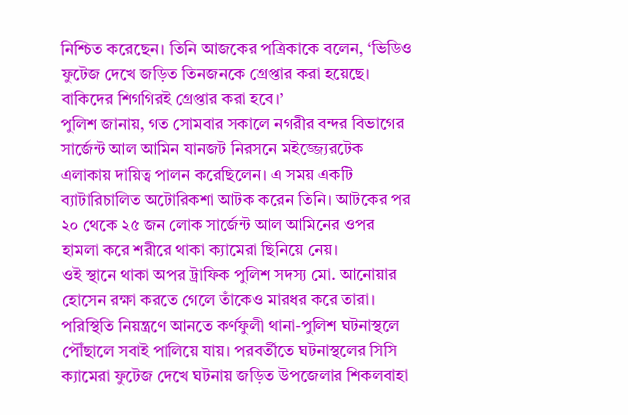নিশ্চিত করেছেন। তিনি আজকের পত্রিকাকে বলেন, ‘ভিডিও ফুটেজ দেখে জড়িত তিনজনকে গ্রেপ্তার করা হয়েছে। বাকিদের শিগগিরই গ্রেপ্তার করা হবে।’
পুলিশ জানায়, গত সোমবার সকালে নগরীর বন্দর বিভাগের সার্জেন্ট আল আমিন যানজট নিরসনে মইজ্জ্যেরটেক এলাকায় দায়িত্ব পালন করেছিলেন। এ সময় একটি ব্যাটারিচালিত অটোরিকশা আটক করেন তিনি। আটকের পর ২০ থেকে ২৫ জন লোক সার্জেন্ট আল আমিনের ওপর হামলা করে শরীরে থাকা ক্যামেরা ছিনিয়ে নেয়।
ওই স্থানে থাকা অপর ট্রাফিক পুলিশ সদস্য মো. আনোয়ার হোসেন রক্ষা করতে গেলে তাঁকেও মারধর করে তারা। পরিস্থিতি নিয়ন্ত্রণে আনতে কর্ণফুলী থানা-পুলিশ ঘটনাস্থলে পৌঁছালে সবাই পালিয়ে যায়। পরবর্তীতে ঘটনাস্থলের সিসি ক্যামেরা ফুটেজ দেখে ঘটনায় জড়িত উপজেলার শিকলবাহা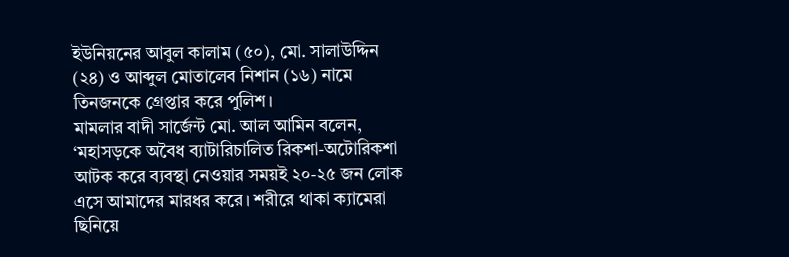ইউনিয়নের আবুল কালাম (৫০), মো. সালাউদ্দিন (২৪) ও আব্দুল মোতালেব নিশান (১৬) নামে তিনজনকে গ্রেপ্তার করে পুলিশ।
মামলার বাদী সার্জেন্ট মো. আল আমিন বলেন, ‘মহাসড়কে অবৈধ ব্যাটারিচালিত রিকশা-অটোরিকশা আটক করে ব্যবস্থা নেওয়ার সময়ই ২০-২৫ জন লোক এসে আমাদের মারধর করে। শরীরে থাকা ক্যামেরা ছিনিয়ে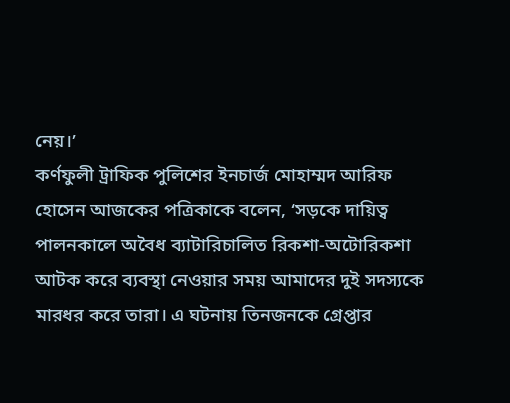নেয়।’
কর্ণফুলী ট্রাফিক পুলিশের ইনচার্জ মোহাম্মদ আরিফ হোসেন আজকের পত্রিকাকে বলেন, ‘সড়কে দায়িত্ব পালনকালে অবৈধ ব্যাটারিচালিত রিকশা-অটোরিকশা আটক করে ব্যবস্থা নেওয়ার সময় আমাদের দুই সদস্যকে মারধর করে তারা। এ ঘটনায় তিনজনকে গ্রেপ্তার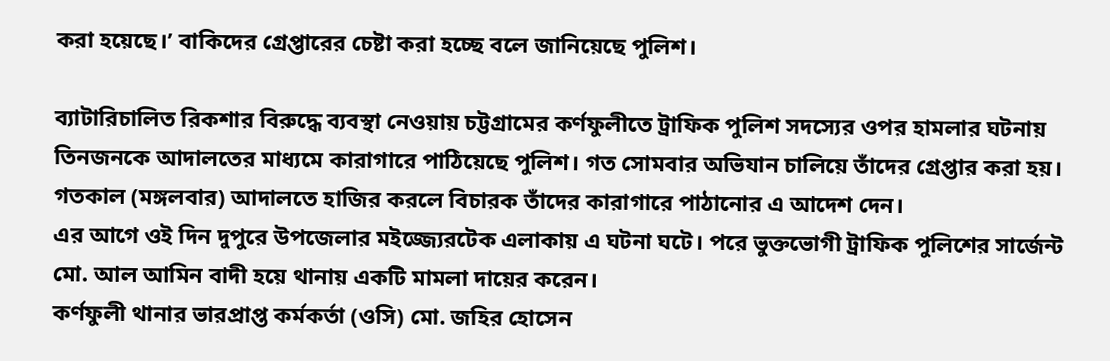করা হয়েছে।’ বাকিদের গ্রেপ্তারের চেষ্টা করা হচ্ছে বলে জানিয়েছে পুলিশ।

ব্যাটারিচালিত রিকশার বিরুদ্ধে ব্যবস্থা নেওয়ায় চট্টগ্রামের কর্ণফুলীতে ট্রাফিক পুলিশ সদস্যের ওপর হামলার ঘটনায় তিনজনকে আদালতের মাধ্যমে কারাগারে পাঠিয়েছে পুলিশ। গত সোমবার অভিযান চালিয়ে তাঁদের গ্রেপ্তার করা হয়। গতকাল (মঙ্গলবার) আদালতে হাজির করলে বিচারক তাঁদের কারাগারে পাঠানোর এ আদেশ দেন।
এর আগে ওই দিন দুপুরে উপজেলার মইজ্জ্যেরটেক এলাকায় এ ঘটনা ঘটে। পরে ভুক্তভোগী ট্রাফিক পুলিশের সার্জেন্ট মো. আল আমিন বাদী হয়ে থানায় একটি মামলা দায়ের করেন।
কর্ণফুলী থানার ভারপ্রাপ্ত কর্মকর্তা (ওসি) মো. জহির হোসেন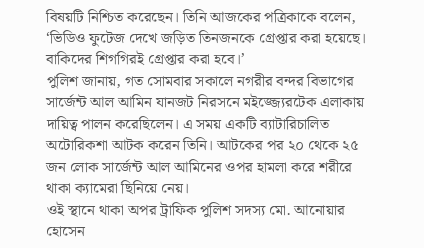বিষয়টি নিশ্চিত করেছেন। তিনি আজকের পত্রিকাকে বলেন, ‘ভিডিও ফুটেজ দেখে জড়িত তিনজনকে গ্রেপ্তার করা হয়েছে। বাকিদের শিগগিরই গ্রেপ্তার করা হবে।’
পুলিশ জানায়, গত সোমবার সকালে নগরীর বন্দর বিভাগের সার্জেন্ট আল আমিন যানজট নিরসনে মইজ্জ্যেরটেক এলাকায় দায়িত্ব পালন করেছিলেন। এ সময় একটি ব্যাটারিচালিত অটোরিকশা আটক করেন তিনি। আটকের পর ২০ থেকে ২৫ জন লোক সার্জেন্ট আল আমিনের ওপর হামলা করে শরীরে থাকা ক্যামেরা ছিনিয়ে নেয়।
ওই স্থানে থাকা অপর ট্রাফিক পুলিশ সদস্য মো. আনোয়ার হোসেন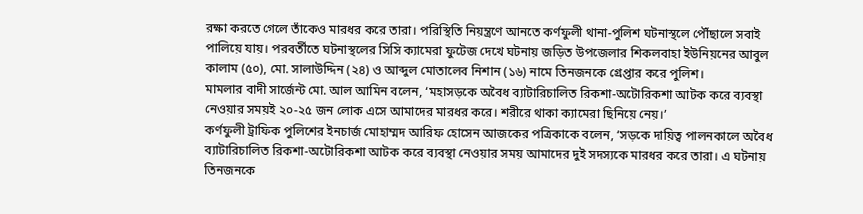রক্ষা করতে গেলে তাঁকেও মারধর করে তারা। পরিস্থিতি নিয়ন্ত্রণে আনতে কর্ণফুলী থানা-পুলিশ ঘটনাস্থলে পৌঁছালে সবাই পালিয়ে যায়। পরবর্তীতে ঘটনাস্থলের সিসি ক্যামেরা ফুটেজ দেখে ঘটনায় জড়িত উপজেলার শিকলবাহা ইউনিয়নের আবুল কালাম (৫০), মো. সালাউদ্দিন (২৪) ও আব্দুল মোতালেব নিশান (১৬) নামে তিনজনকে গ্রেপ্তার করে পুলিশ।
মামলার বাদী সার্জেন্ট মো. আল আমিন বলেন, ‘মহাসড়কে অবৈধ ব্যাটারিচালিত রিকশা-অটোরিকশা আটক করে ব্যবস্থা নেওয়ার সময়ই ২০-২৫ জন লোক এসে আমাদের মারধর করে। শরীরে থাকা ক্যামেরা ছিনিয়ে নেয়।’
কর্ণফুলী ট্রাফিক পুলিশের ইনচার্জ মোহাম্মদ আরিফ হোসেন আজকের পত্রিকাকে বলেন, ‘সড়কে দায়িত্ব পালনকালে অবৈধ ব্যাটারিচালিত রিকশা-অটোরিকশা আটক করে ব্যবস্থা নেওয়ার সময় আমাদের দুই সদস্যকে মারধর করে তারা। এ ঘটনায় তিনজনকে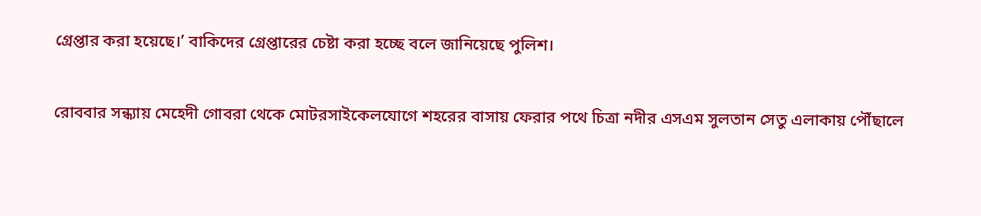গ্রেপ্তার করা হয়েছে।’ বাকিদের গ্রেপ্তারের চেষ্টা করা হচ্ছে বলে জানিয়েছে পুলিশ।

রোববার সন্ধ্যায় মেহেদী গোবরা থেকে মোটরসাইকেলযোগে শহরের বাসায় ফেরার পথে চিত্রা নদীর এসএম সুলতান সেতু এলাকায় পৌঁছালে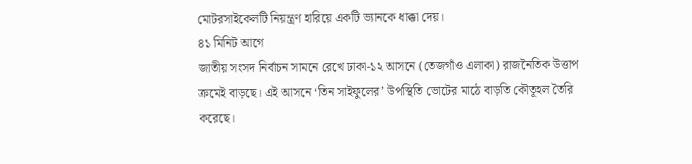মোটরসাইকেলটি নিয়ন্ত্রণ হারিয়ে একটি ভ্যানকে ধাক্কা দেয়।
৪১ মিনিট আগে
জাতীয় সংসদ নির্বাচন সামনে রেখে ঢাকা-১২ আসনে (তেজগাঁও এলাকা) রাজনৈতিক উত্তাপ ক্রমেই বাড়ছে। এই আসনে ‘তিন সাইফুলের’ উপস্থিতি ভোটের মাঠে বাড়তি কৌতূহল তৈরি করেছে।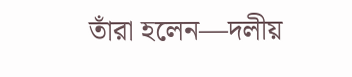তাঁরা হলেন—দলীয়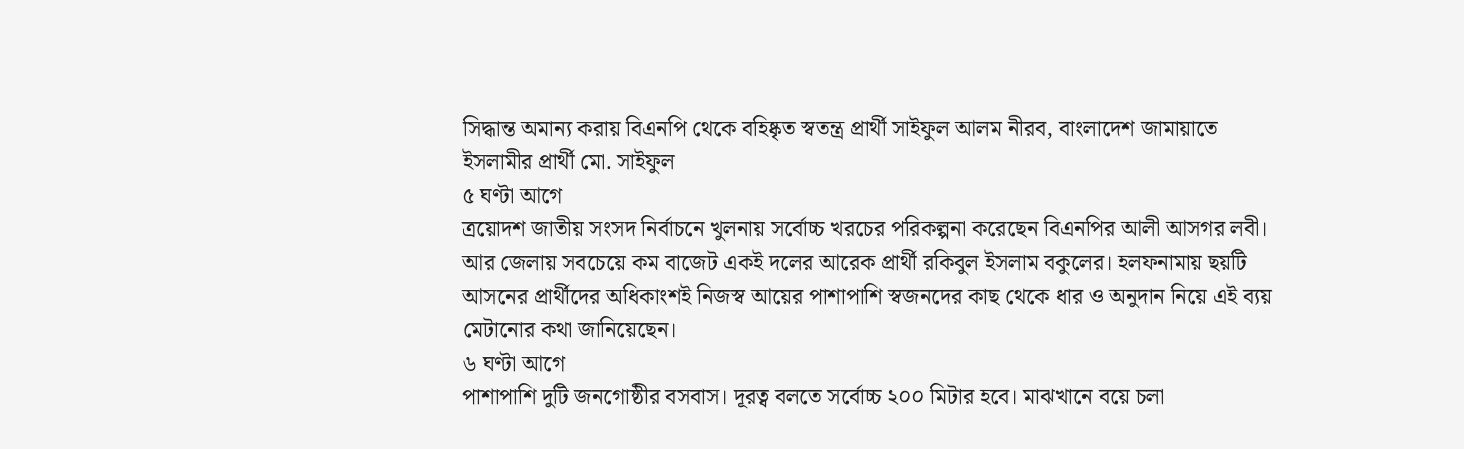সিদ্ধান্ত অমান্য করায় বিএনপি থেকে বহিষ্কৃত স্বতন্ত্র প্রার্থী সাইফুল আলম নীরব, বাংলাদেশ জামায়াতে ইসলামীর প্রার্থী মো. সাইফুল
৫ ঘণ্টা আগে
ত্রয়োদশ জাতীয় সংসদ নির্বাচনে খুলনায় সর্বোচ্চ খরচের পরিকল্পনা করেছেন বিএনপির আলী আসগর লবী। আর জেলায় সবচেয়ে কম বাজেট একই দলের আরেক প্রার্থী রকিবুল ইসলাম বকুলের। হলফনামায় ছয়টি আসনের প্রার্থীদের অধিকাংশই নিজস্ব আয়ের পাশাপাশি স্বজনদের কাছ থেকে ধার ও অনুদান নিয়ে এই ব্যয় মেটানোর কথা জানিয়েছেন।
৬ ঘণ্টা আগে
পাশাপাশি দুটি জনগোষ্ঠীর বসবাস। দূরত্ব বলতে সর্বোচ্চ ২০০ মিটার হবে। মাঝখানে বয়ে চলা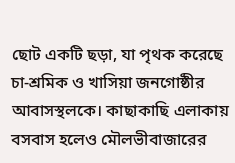ছোট একটি ছড়া, যা পৃথক করেছে চা-শ্রমিক ও খাসিয়া জনগোষ্ঠীর আবাসস্থলকে। কাছাকাছি এলাকায় বসবাস হলেও মৌলভীবাজারের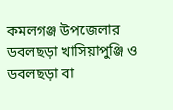কমলগঞ্জ উপজেলার ডবলছড়া খাসিয়াপুঞ্জি ও ডবলছড়া বা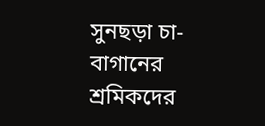সুনছড়া চা-বাগানের শ্রমিকদের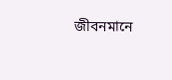জীবনমানে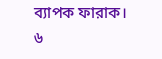ব্যাপক ফারাক।
৬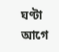ঘণ্টা আগে